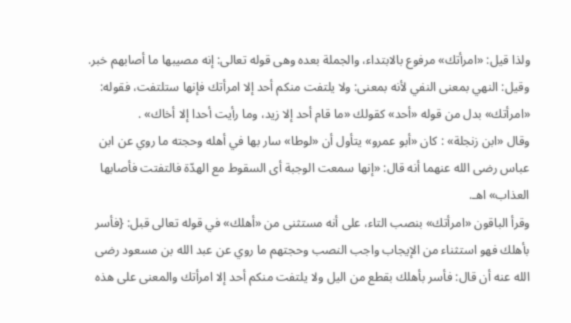ولذا قيل: «امرأتك» مرفوع بالابتداء، والجملة بعده وهى قوله تعالى: إنه مصيبها ما أصابهم خبر.
وقيل: النهي بمعنى النفي لأنه بمعنى: ولا يلتفت منكم أحد إلا امرأتك فإنها ستلتفت، فقوله: «امرأتك» بدل من قوله «أحد» كقولك «ما قام أحد إلا زيد، وما رأيت أحدا إلا أخاك» .
وقال «ابن زنجلة» : كان «أبو عمرو» يتأول أن «لوطا» سار بها في أهله وحجته ما روي عن ابن عباس رضى الله عنهما أنه قال: «إنها سمعت الوجبة أى السقوط مع الهدّة فالتفتت فأصابها العذاب» اهـ.
وقرأ الباقون «امرأتك» بنصب التاء، على أنه مستثنى من «أهلك» في قوله تعالى قبل: {فأسر بأهلك فهو استثناء من الإيجاب واجب النصب وحجتهم ما روي عن عبد الله بن مسعود رضى الله عنه أن قال: فأسر بأهلك بقطع من اليل ولا يلتفت منكم أحد إلا امرأتك والمعنى على هذه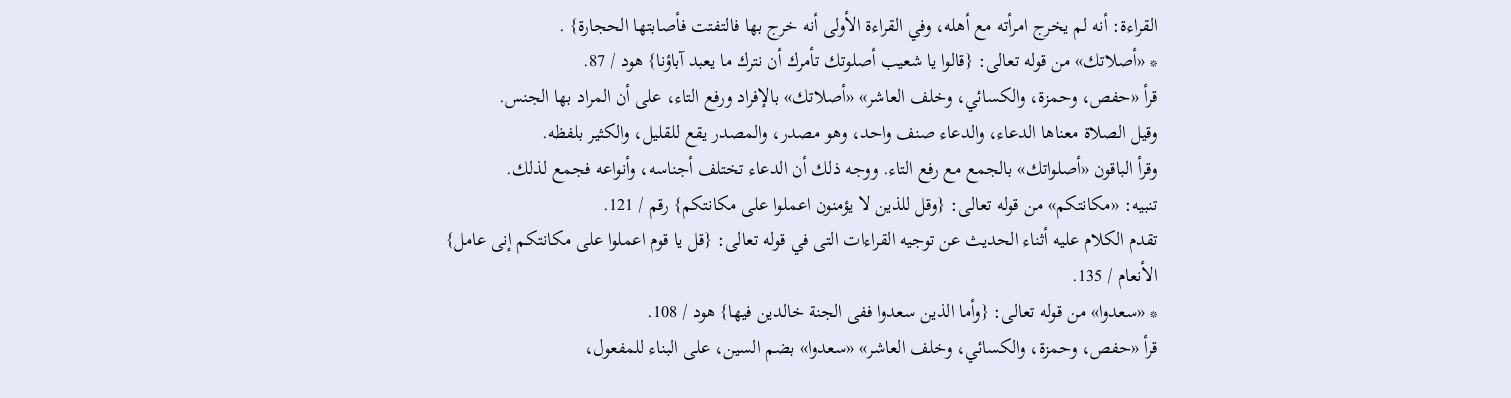القراءة: أنه لم يخرج امرأته مع أهله، وفي القراءة الأولى أنه خرج بها فالتفتت فأصابتها الحجارة} .
* «أصلاتك» من قوله تعالى: {قالوا يا شعيب أصلوتك تأمرك أن نترك ما يعبد آباؤنا} هود / 87.
قرأ «حفص، وحمزة، والكسائي، وخلف العاشر» «أصلاتك» بالإفراد ورفع التاء، على أن المراد بها الجنس.
وقيل الصلاة معناها الدعاء، والدعاء صنف واحد، وهو مصدر، والمصدر يقع للقليل، والكثير بلفظه.
وقرأ الباقون «أصلواتك» بالجمع مع رفع التاء. ووجه ذلك أن الدعاء تختلف أجناسه، وأنواعه فجمع لذلك.
تنبيه: «مكانتكم» من قوله تعالى: {وقل للذين لا يؤمنون اعملوا على مكانتكم} رقم / 121.
تقدم الكلام عليه أثناء الحديث عن توجيه القراءات التى في قوله تعالى: {قل يا قوم اعملوا على مكانتكم إنى عامل} الأنعام / 135.
* «سعدوا» من قوله تعالى: {وأما الذين سعدوا ففى الجنة خالدين فيها} هود / 108.
قرأ «حفص، وحمزة، والكسائي، وخلف العاشر» «سعدوا» بضم السين، على البناء للمفعول،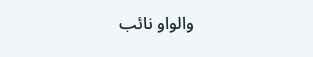والواو نائب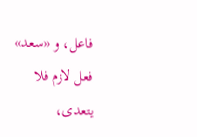فاعل، و «سعد» فعل لازم فلا يتعدى،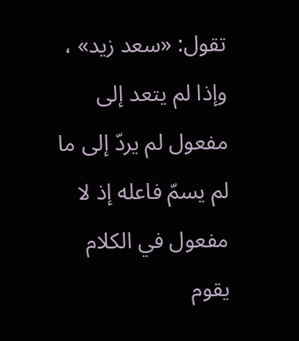تقول: «سعد زيد» ، وإذا لم يتعد إلى مفعول لم يردّ إلى ما لم يسمّ فاعله إذ لا مفعول في الكلام يقوم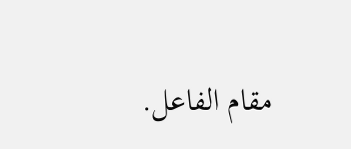مقام الفاعل.